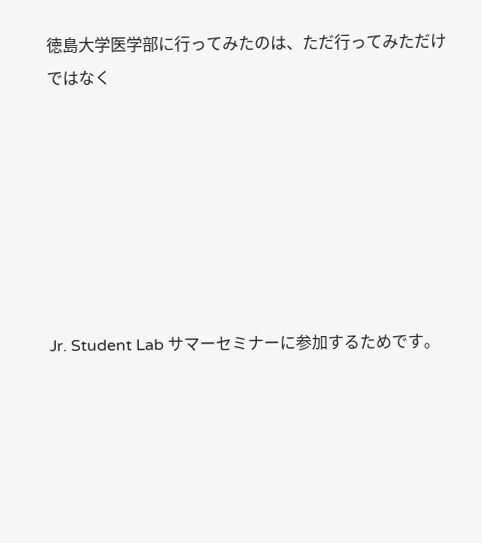徳島大学医学部に行ってみたのは、ただ行ってみただけではなく







Jr. Student Lab サマーセミナーに参加するためです。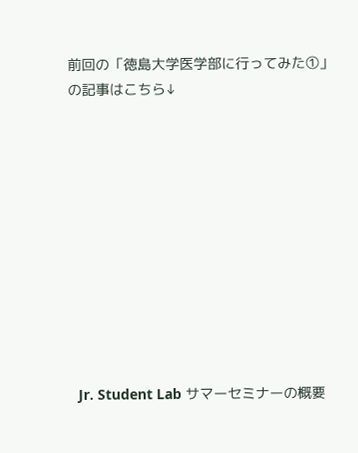前回の「徳島大学医学部に行ってみた①」の記事はこちら↓











  Jr. Student Lab サマーセミナーの概要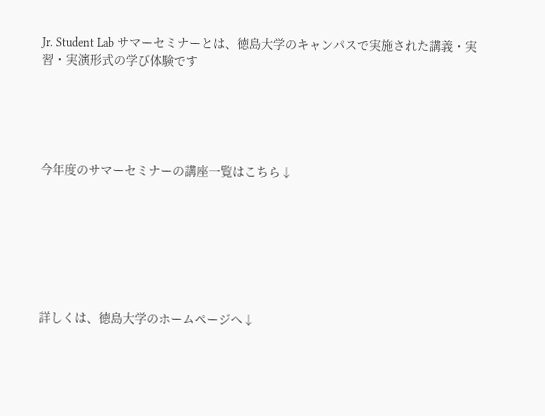Jr. Student Lab サマーセミナーとは、徳島大学のキャンパスで実施された講義・実習・実演形式の学び体験です





今年度のサマーセミナーの講座一覧はこちら↓







詳しくは、徳島大学のホームページへ↓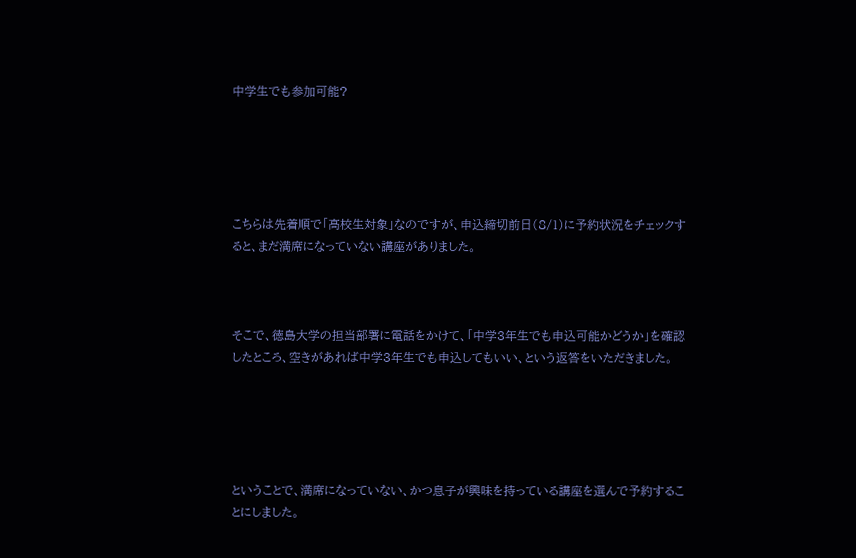中学生でも参加可能?





こちらは先着順で「高校生対象」なのですが、申込締切前日(8/1)に予約状況をチェックすると、まだ満席になっていない講座がありました。



そこで、徳島大学の担当部署に電話をかけて、「中学3年生でも申込可能かどうか」を確認したところ、空きがあれば中学3年生でも申込してもいい、という返答をいただきました。





ということで、満席になっていない、かつ息子が興味を持っている講座を選んで予約することにしました。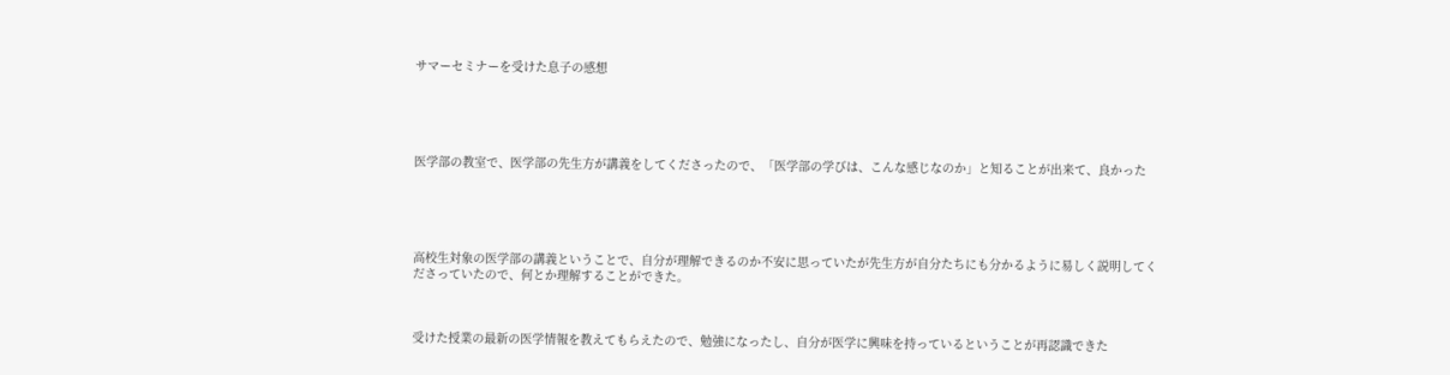サマーセミナーを受けた息子の感想





医学部の教室で、医学部の先生方が講義をしてくださったので、「医学部の学びは、こんな感じなのか」と知ることが出来て、良かった





高校生対象の医学部の講義ということで、自分が理解できるのか不安に思っていたが先生方が自分たちにも分かるように易しく説明してくださっていたので、何とか理解することができた。



受けた授業の最新の医学情報を教えてもらえたので、勉強になったし、自分が医学に興味を持っているということが再認識できた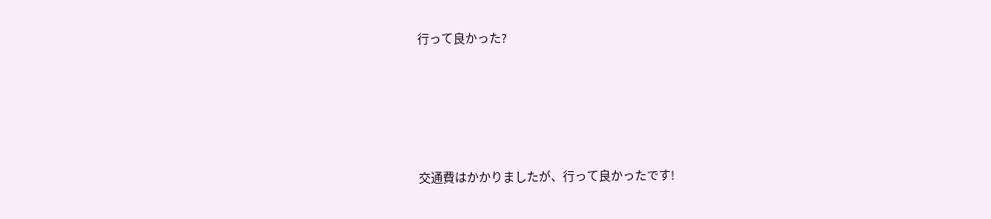行って良かった?





交通費はかかりましたが、行って良かったです!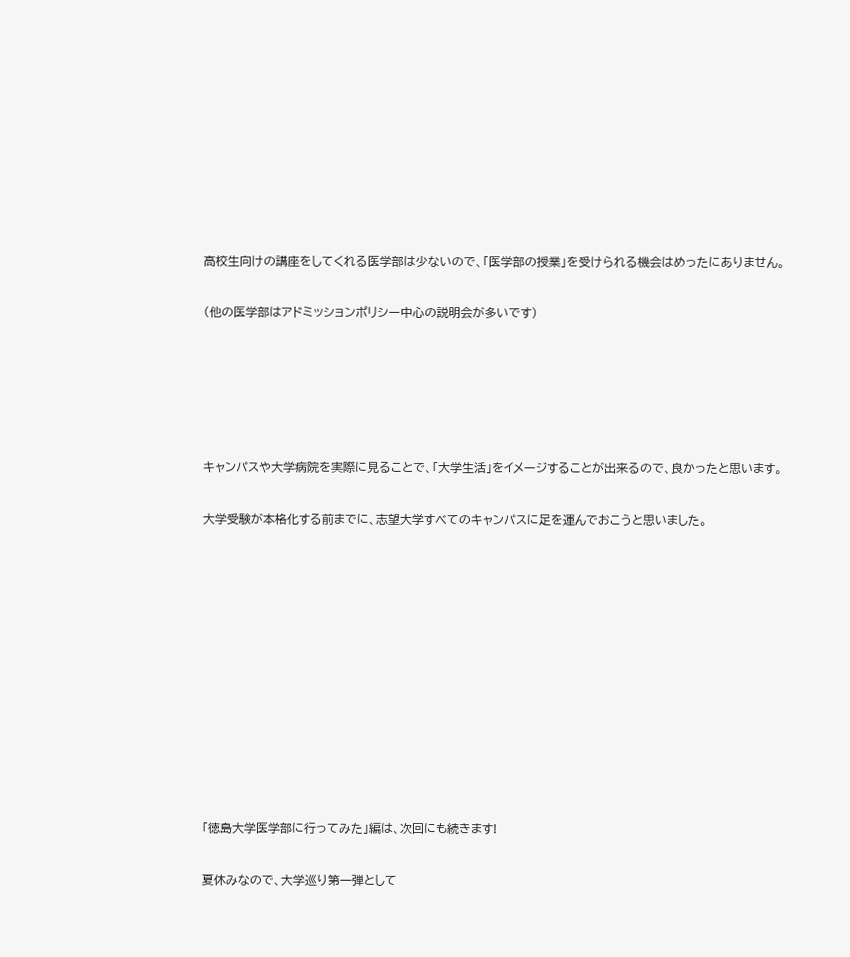高校生向けの講座をしてくれる医学部は少ないので、「医学部の授業」を受けられる機会はめったにありません。

(他の医学部はアドミッションポリシー中心の説明会が多いです)





キャンパスや大学病院を実際に見ることで、「大学生活」をイメージすることが出来るので、良かったと思います。

大学受験が本格化する前までに、志望大学すべてのキャンパスに足を運んでおこうと思いました。











「徳島大学医学部に行ってみた」編は、次回にも続きます!

夏休みなので、大学巡り第一弾として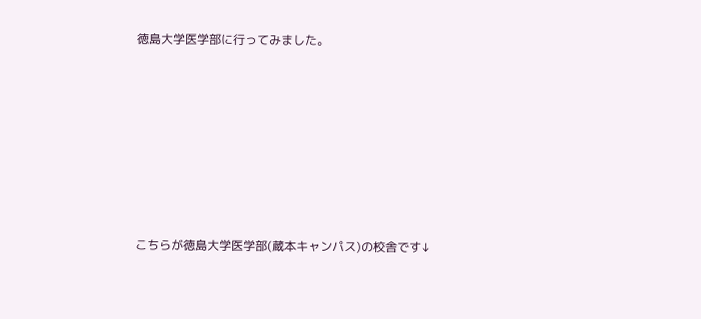徳島大学医学部に行ってみました。







こちらが徳島大学医学部(蔵本キャンパス)の校舎です↓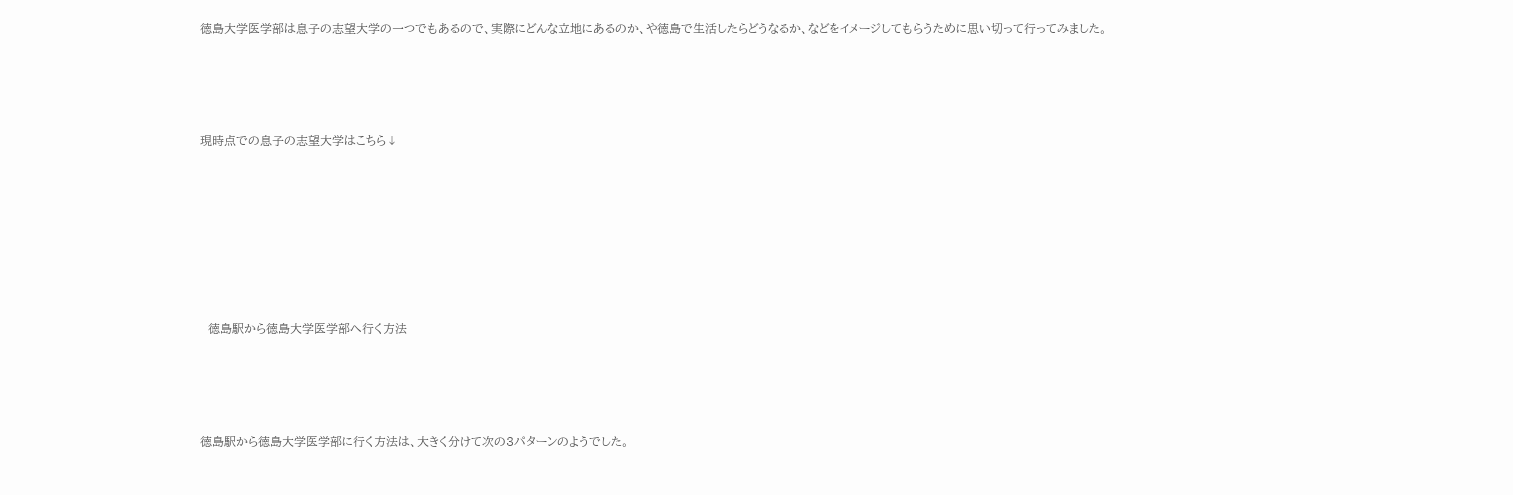徳島大学医学部は息子の志望大学の一つでもあるので、実際にどんな立地にあるのか、や徳島で生活したらどうなるか、などをイメージしてもらうために思い切って行ってみました。





現時点での息子の志望大学はこちら↓









  徳島駅から徳島大学医学部へ行く方法





徳島駅から徳島大学医学部に行く方法は、大きく分けて次の3パターンのようでした。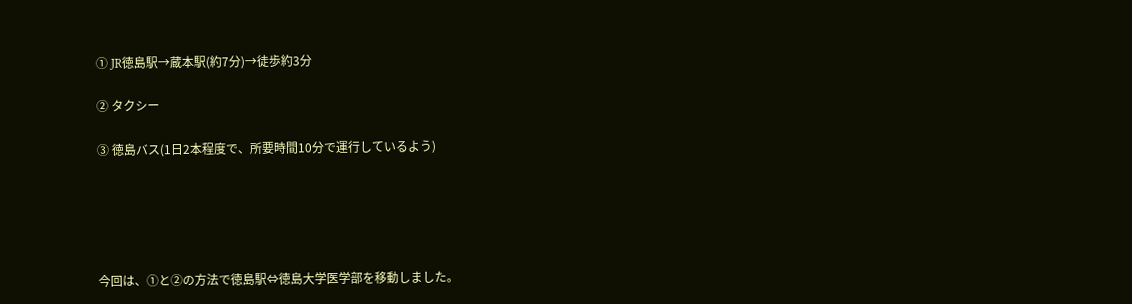① JR徳島駅→蔵本駅(約7分)→徒歩約3分

② タクシー

③ 徳島バス(1日2本程度で、所要時間10分で運行しているよう)





今回は、①と②の方法で徳島駅⇔徳島大学医学部を移動しました。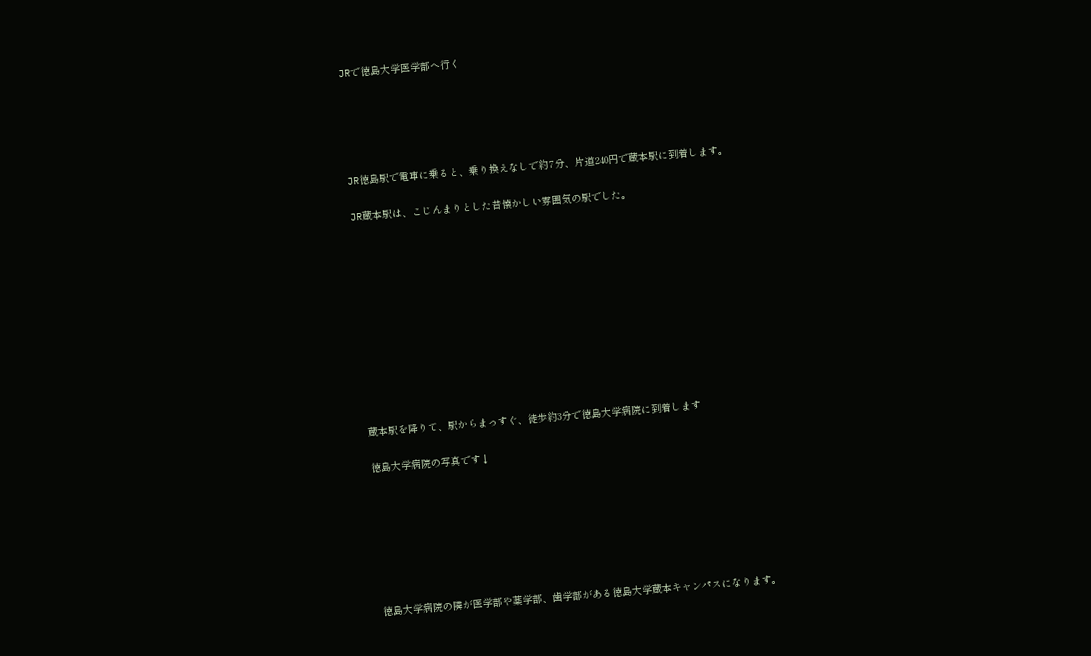JRで徳島大学医学部へ行く





JR徳島駅で電車に乗ると、乗り換えなしで約7分、片道240円で蔵本駅に到着します。

JR蔵本駅は、こじんまりとした昔懐かしい雰囲気の駅でした。











蔵本駅を降りて、駅からまっすぐ、徒歩約3分で徳島大学病院に到着します

徳島大学病院の写真です↓







徳島大学病院の隣が医学部や薬学部、歯学部がある徳島大学蔵本キャンパスになります。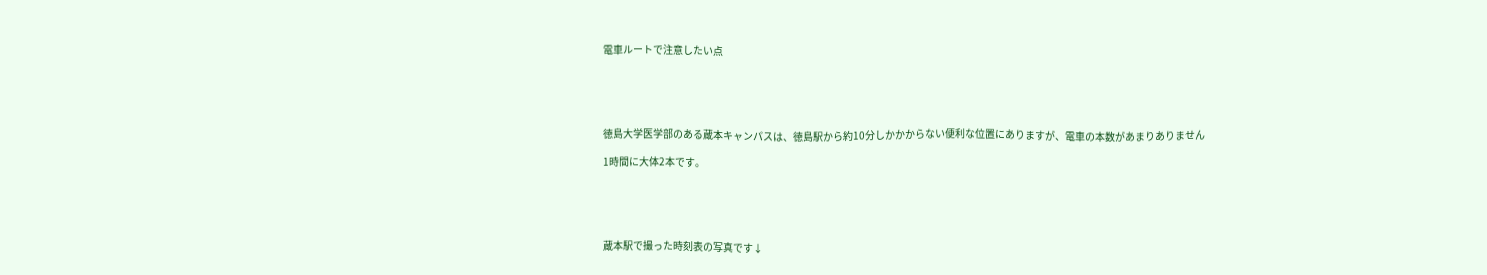電車ルートで注意したい点





徳島大学医学部のある蔵本キャンパスは、徳島駅から約10分しかかからない便利な位置にありますが、電車の本数があまりありません

1時間に大体2本です。





蔵本駅で撮った時刻表の写真です↓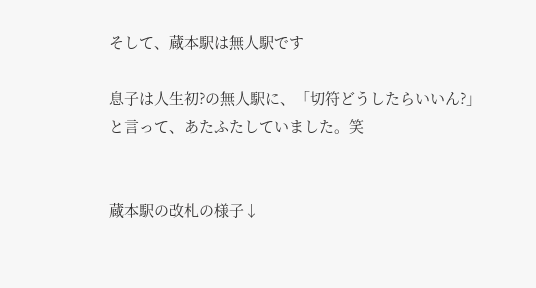そして、蔵本駅は無人駅です

息子は人生初?の無人駅に、「切符どうしたらいいん?」と言って、あたふたしていました。笑


蔵本駅の改札の様子↓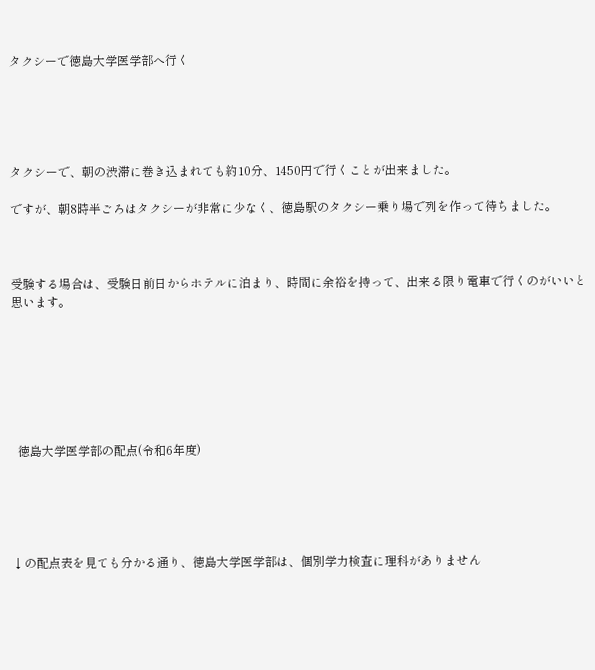タクシーで徳島大学医学部へ行く





タクシーで、朝の渋滞に巻き込まれても約10分、1450円で行くことが出来ました。

ですが、朝8時半ごろはタクシーが非常に少なく、徳島駅のタクシー乗り場で列を作って待ちました。



受験する場合は、受験日前日からホテルに泊まり、時間に余裕を持って、出来る限り電車で行くのがいいと思います。







  徳島大学医学部の配点(令和6年度)





↓の配点表を見ても分かる通り、徳島大学医学部は、個別学力検査に理科がありません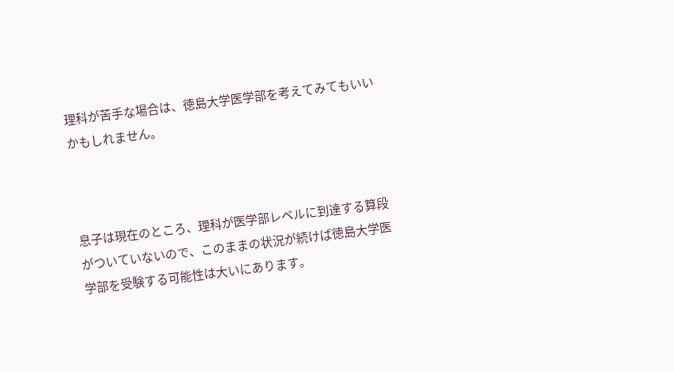理科が苦手な場合は、徳島大学医学部を考えてみてもいいかもしれません。



息子は現在のところ、理科が医学部レベルに到達する算段がついていないので、このままの状況が続けば徳島大学医学部を受験する可能性は大いにあります。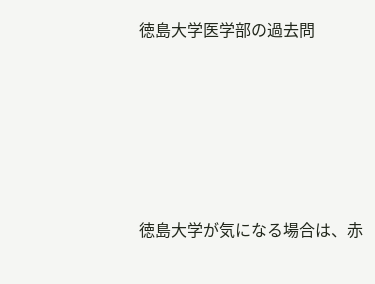徳島大学医学部の過去問





徳島大学が気になる場合は、赤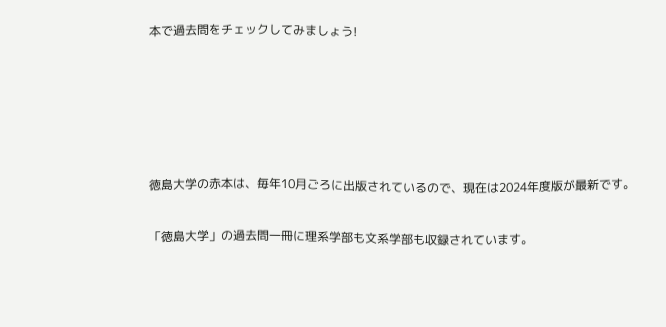本で過去問をチェックしてみましょう!





徳島大学の赤本は、毎年10月ごろに出版されているので、現在は2024年度版が最新です。

「徳島大学」の過去問一冊に理系学部も文系学部も収録されています。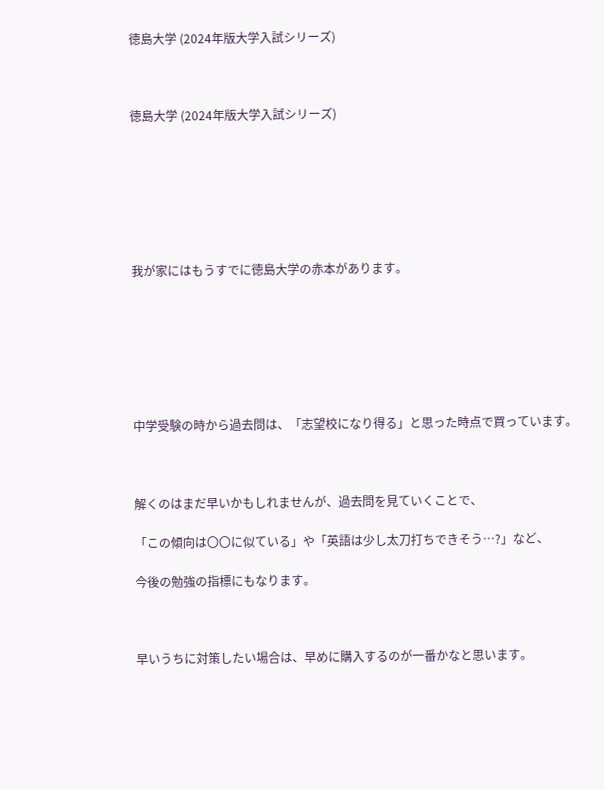徳島大学 (2024年版大学入試シリーズ)



徳島大学 (2024年版大学入試シリーズ)







我が家にはもうすでに徳島大学の赤本があります。







中学受験の時から過去問は、「志望校になり得る」と思った時点で買っています。



解くのはまだ早いかもしれませんが、過去問を見ていくことで、

「この傾向は〇〇に似ている」や「英語は少し太刀打ちできそう…?」など、

今後の勉強の指標にもなります。



早いうちに対策したい場合は、早めに購入するのが一番かなと思います。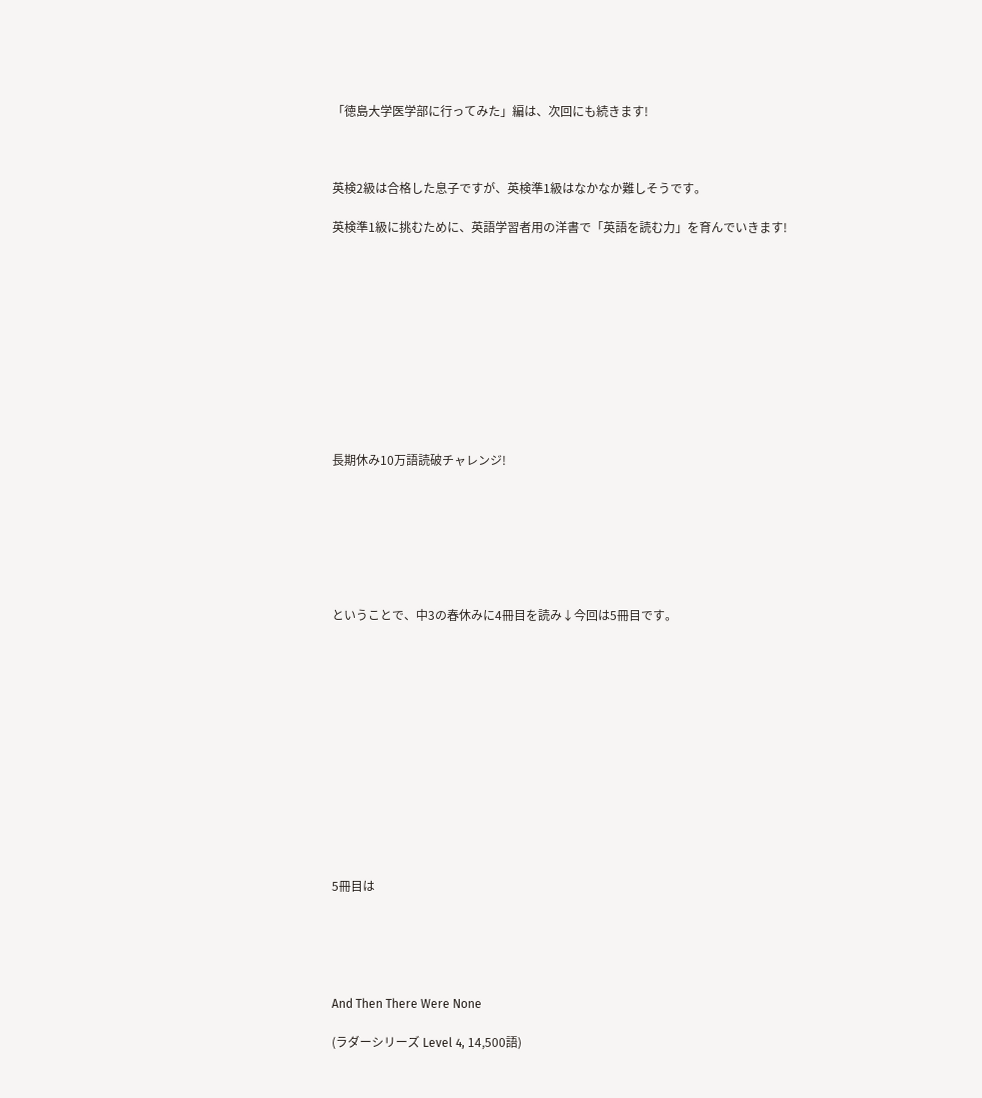「徳島大学医学部に行ってみた」編は、次回にも続きます!



英検2級は合格した息子ですが、英検準1級はなかなか難しそうです。

英検準1級に挑むために、英語学習者用の洋書で「英語を読む力」を育んでいきます!











長期休み10万語読破チャレンジ!







ということで、中3の春休みに4冊目を読み↓今回は5冊目です。













5冊目は





And Then There Were None

(ラダーシリーズ Level 4, 14,500語)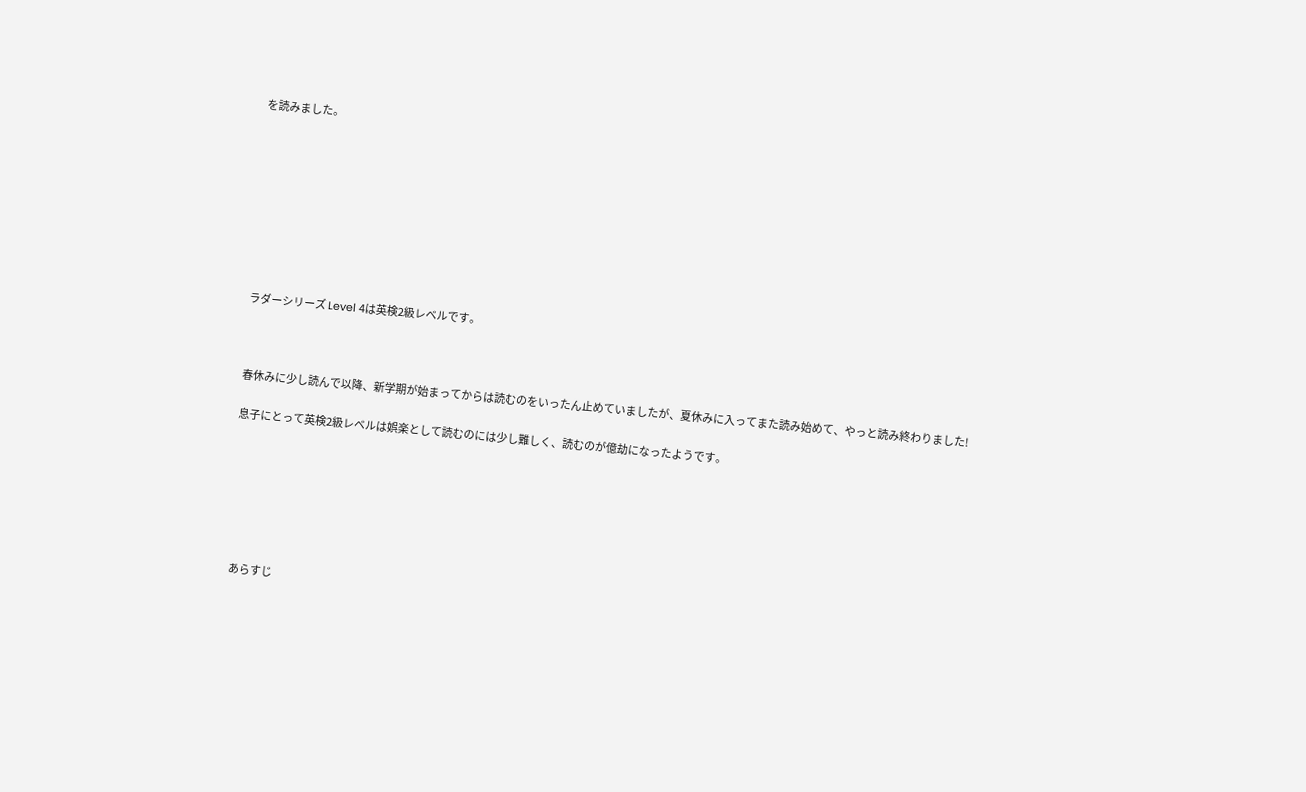を読みました。









ラダーシリーズ Level 4は英検2級レベルです。



春休みに少し読んで以降、新学期が始まってからは読むのをいったん止めていましたが、夏休みに入ってまた読み始めて、やっと読み終わりました!

息子にとって英検2級レベルは娯楽として読むのには少し難しく、読むのが億劫になったようです。







  あらすじ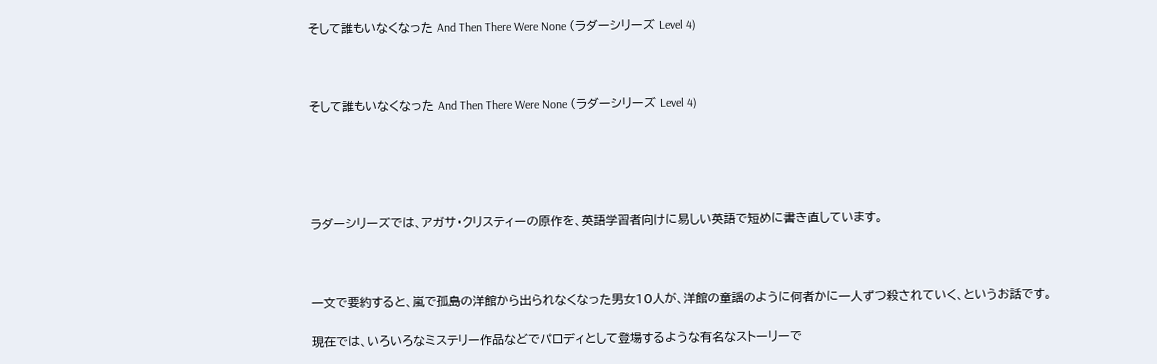そして誰もいなくなった And Then There Were None (ラダーシリーズ Level 4)



そして誰もいなくなった And Then There Were None (ラダーシリーズ Level 4)





ラダーシリーズでは、アガサ・クリスティーの原作を、英語学習者向けに易しい英語で短めに書き直しています。



一文で要約すると、嵐で孤島の洋館から出られなくなった男女10人が、洋館の童謡のように何者かに一人ずつ殺されていく、というお話です。

現在では、いろいろなミステリー作品などでパロディとして登場するような有名なストーリーで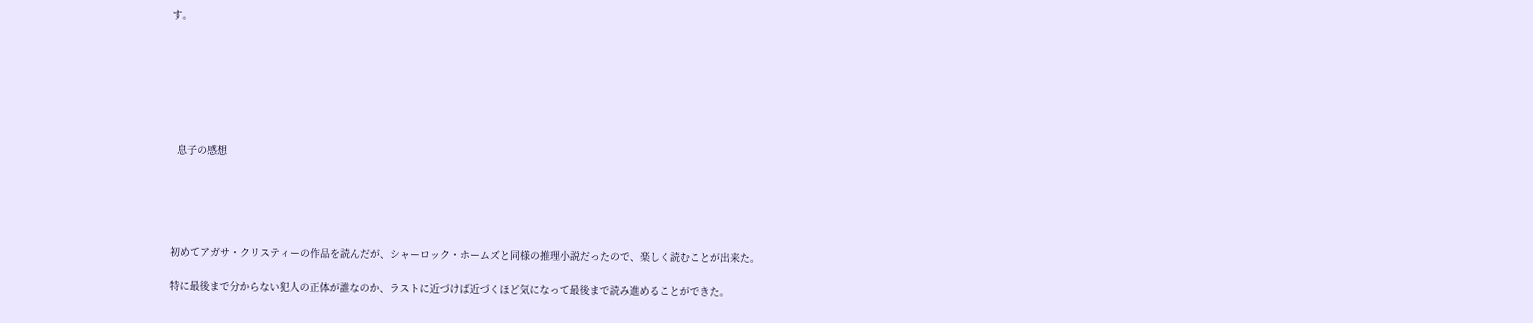す。







  息子の感想





初めてアガサ・クリスティーの作品を読んだが、シャーロック・ホームズと同様の推理小説だったので、楽しく読むことが出来た。

特に最後まで分からない犯人の正体が誰なのか、ラストに近づけば近づくほど気になって最後まで読み進めることができた。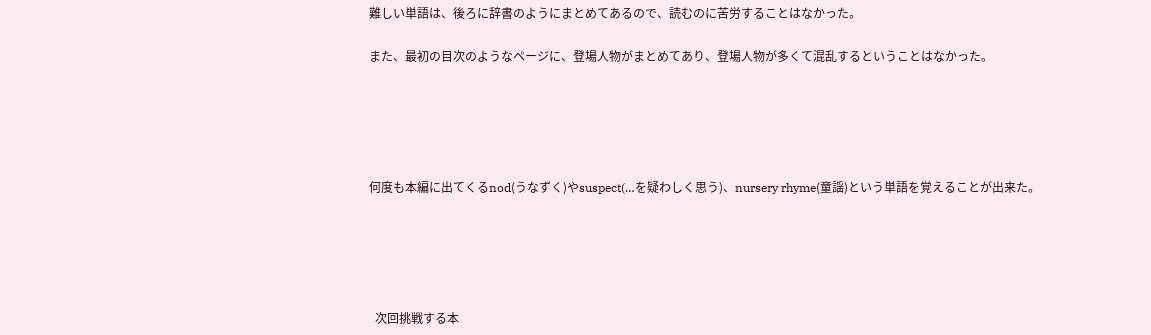難しい単語は、後ろに辞書のようにまとめてあるので、読むのに苦労することはなかった。

また、最初の目次のようなページに、登場人物がまとめてあり、登場人物が多くて混乱するということはなかった。





何度も本編に出てくるnod(うなずく)やsuspect(…を疑わしく思う)、nursery rhyme(童謡)という単語を覚えることが出来た。





  次回挑戦する本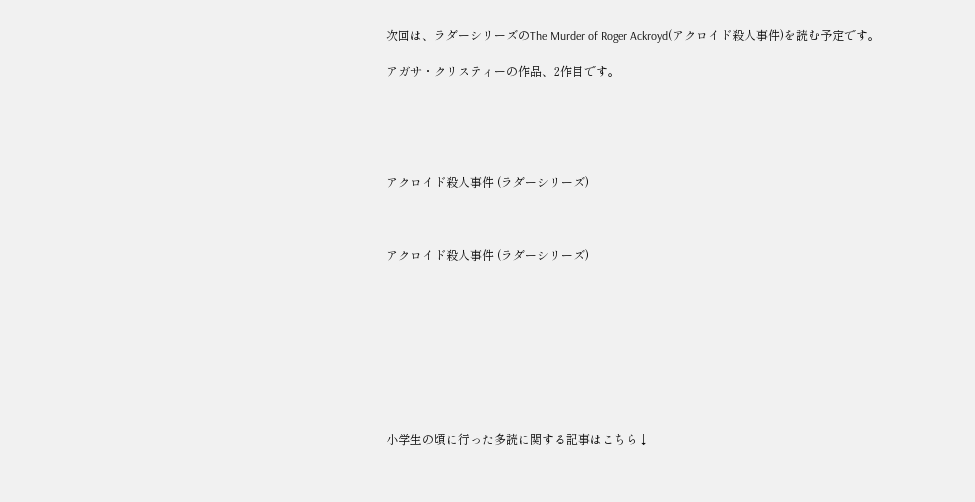次回は、ラダーシリーズのThe Murder of Roger Ackroyd(アクロイド殺人事件)を読む予定です。

アガサ・クリスティーの作品、2作目です。





アクロイド殺人事件 (ラダーシリーズ)



アクロイド殺人事件 (ラダーシリーズ)









小学生の頃に行った多読に関する記事はこちら↓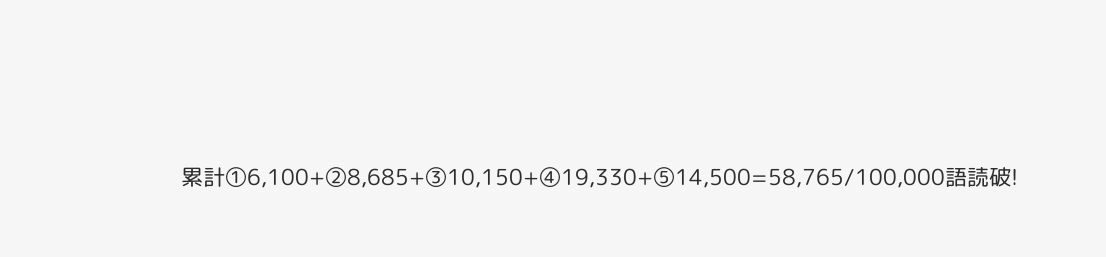累計①6,100+②8,685+③10,150+④19,330+⑤14,500=58,765/100,000語読破!